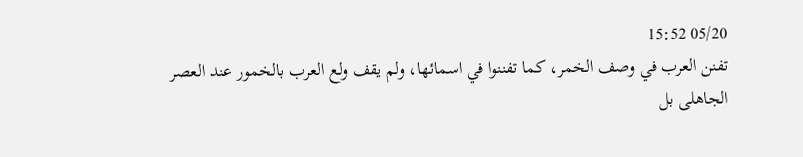05/20 15:52
تفنن العرب في وصف الخمر، كما تفننوا في اسمائها، ولم يقف ولع العرب بالخمور عند العصر الجاهلى بل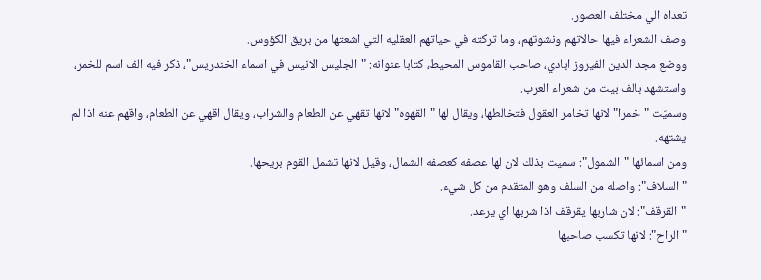تعداه الي مختلف العصور.
وصف الشعراء فيها حالاتهم ونشوتهم، وما تركته في حياتهم العقليه التي اشعتها من بريق الكؤوس.
ووضع مجد الدين الفيروز ابادي، صاحب القاموس المحيط، كتابا عنوانه: "الجليس الانيس في اسماء الخندريس"، ذكر فيه الف اسم للخمر، واستشهد بالف بيت من شعراء العرب.
وسميّت "خمرا" لانها تخامر العقول فتخالطها، ويقال لها "القهوه" لانها تقهي عن الطعام والشراب، ويقال اقهي عن الطعام، واقهم عنه اذا لم يشتهه.
ومن اسمائها "الشمول": سميت بذلك لان لها عصفه كعصفه الشمال، وقيل لانها تشمل القوم بريحها.
"السلاف": واصله من السلف وهو المتقدم من كل شيء.
"القرقف": لان شاربها يقرقف اذا شربها اي يرعد.
"الراح": لانها تكسب صاحبها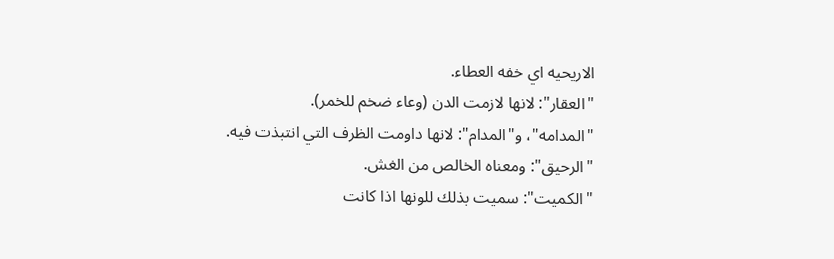الاريحيه اي خفه العطاء.
"العقار": لانها لازمت الدن (وعاء ضخم للخمر).
"المدامه"، و"المدام": لانها داومت الظرف التي انتبذت فيه.
"الرحيق": ومعناه الخالص من الغش.
"الكميت": سميت بذلك للونها اذا كانت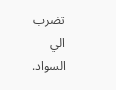تضرب الي السواد.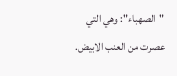"الصهباء": وهي التي عصرت من العنب الابيض.